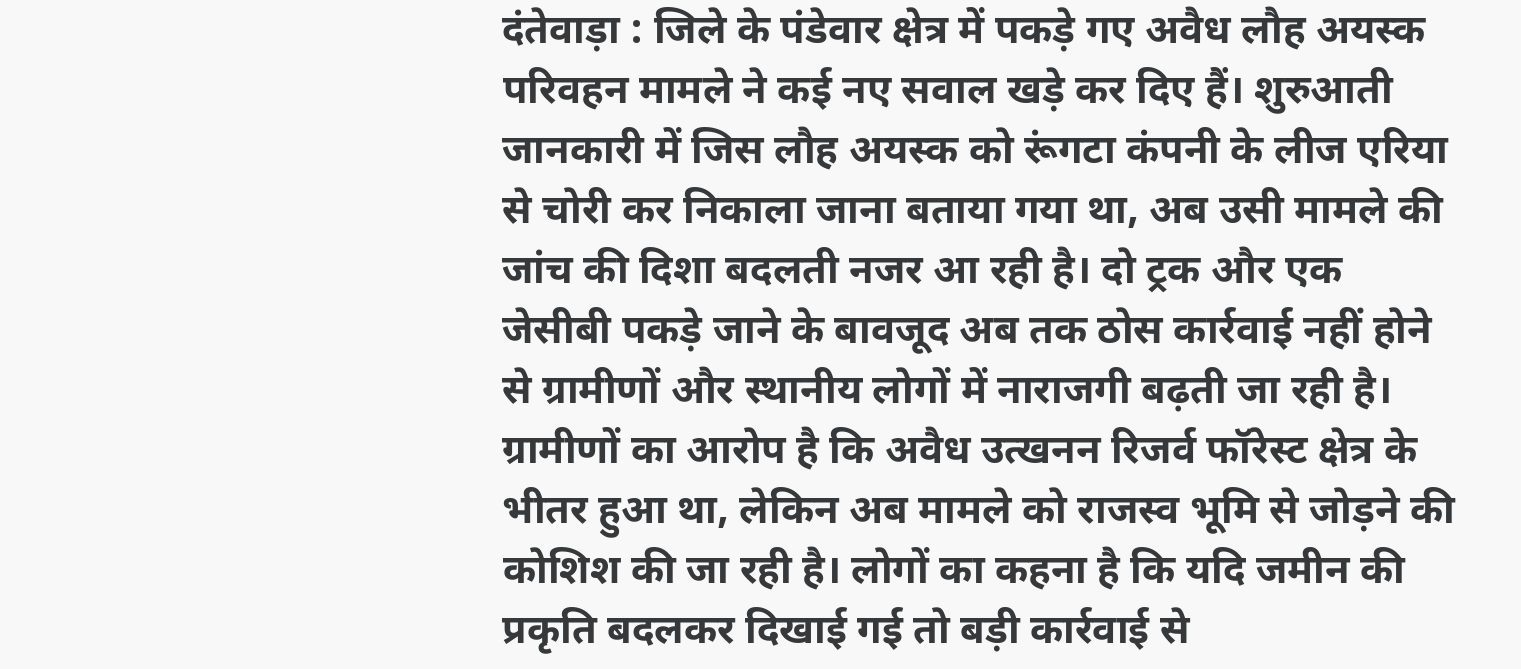दंतेवाड़ा : जिले के पंडेवार क्षेत्र में पकड़े गए अवैध लौह अयस्क परिवहन मामले ने कई नए सवाल खड़े कर दिए हैं। शुरुआती जानकारी में जिस लौह अयस्क को रूंगटा कंपनी के लीज एरिया से चोरी कर निकाला जाना बताया गया था, अब उसी मामले की जांच की दिशा बदलती नजर आ रही है। दो ट्रक और एक जेसीबी पकड़े जाने के बावजूद अब तक ठोस कार्रवाई नहीं होने से ग्रामीणों और स्थानीय लोगों में नाराजगी बढ़ती जा रही है।
ग्रामीणों का आरोप है कि अवैध उत्खनन रिजर्व फॉरेस्ट क्षेत्र के भीतर हुआ था, लेकिन अब मामले को राजस्व भूमि से जोड़ने की कोशिश की जा रही है। लोगों का कहना है कि यदि जमीन की प्रकृति बदलकर दिखाई गई तो बड़ी कार्रवाई से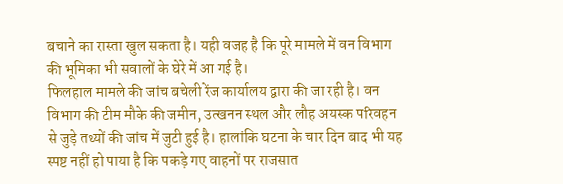बचाने का रास्ता खुल सकता है। यही वजह है कि पूरे मामले में वन विभाग की भूमिका भी सवालों के घेरे में आ गई है।
फिलहाल मामले की जांच बचेली रेंज कार्यालय द्वारा की जा रही है। वन विभाग की टीम मौके की जमीन, उत्खनन स्थल और लौह अयस्क परिवहन से जुड़े तथ्यों की जांच में जुटी हुई है। हालांकि घटना के चार दिन बाद भी यह स्पष्ट नहीं हो पाया है कि पकड़े गए वाहनों पर राजसात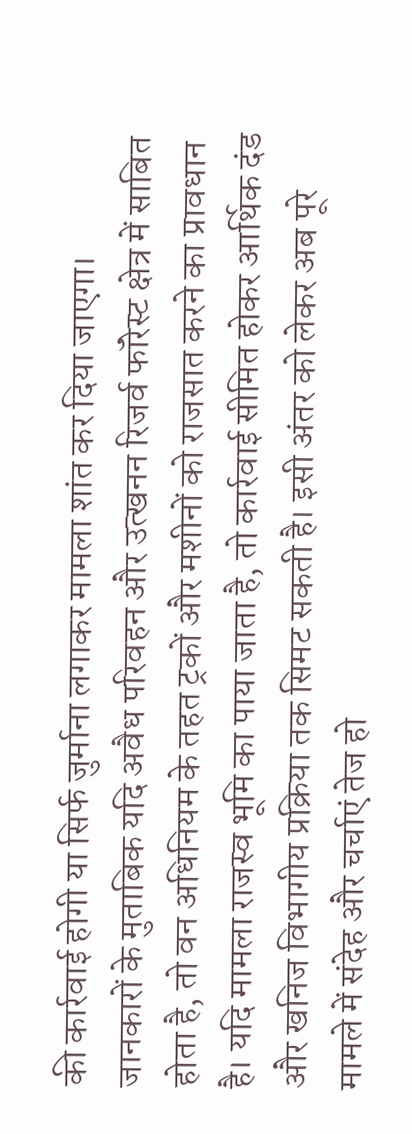की कार्रवाई होगी या सिर्फ जुर्माना लगाकर मामला शांत कर दिया जाएगा।
जानकारों के मुताबिक यदि अवैध परिवहन और उत्खनन रिजर्व फॉरेस्ट क्षेत्र में साबित होता है, तो वन अधिनियम के तहत ट्रकों और मशीनों को राजसात करने का प्रावधान है। यदि मामला राजस्व भूमि का पाया जाता है, तो कार्रवाई सीमित होकर आर्थिक दंड और खनिज विभागीय प्रक्रिया तक सिमट सकती है। इसी अंतर को लेकर अब पूरे मामले में संदेह और चर्चाएं तेज हो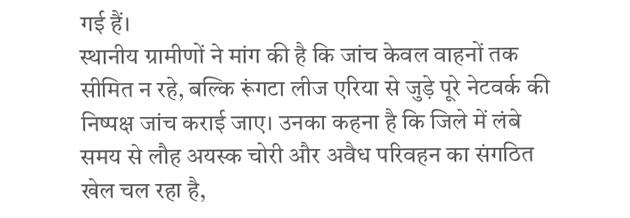गई हैं।
स्थानीय ग्रामीणों ने मांग की है कि जांच केवल वाहनों तक सीमित न रहे, बल्कि रूंगटा लीज एरिया से जुड़े पूरे नेटवर्क की निष्पक्ष जांच कराई जाए। उनका कहना है कि जिले में लंबे समय से लौह अयस्क चोरी और अवैध परिवहन का संगठित खेल चल रहा है,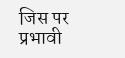जिस पर प्रभावी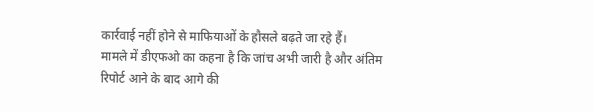कार्रवाई नहीं होने से माफियाओं के हौसले बढ़ते जा रहे हैं।
मामले में डीएफओ का कहना है कि जांच अभी जारी है और अंतिम रिपोर्ट आने के बाद आगे की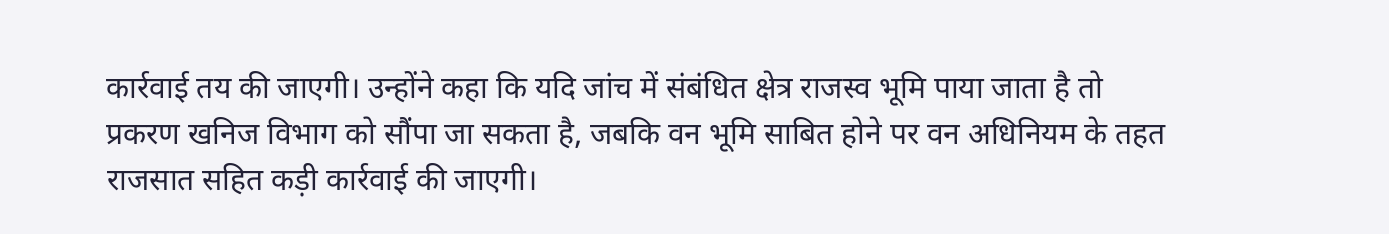कार्रवाई तय की जाएगी। उन्होंने कहा कि यदि जांच में संबंधित क्षेत्र राजस्व भूमि पाया जाता है तो प्रकरण खनिज विभाग को सौंपा जा सकता है, जबकि वन भूमि साबित होने पर वन अधिनियम के तहत राजसात सहित कड़ी कार्रवाई की जाएगी।